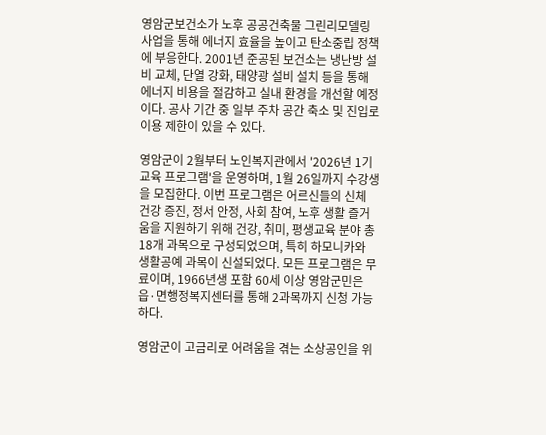영암군보건소가 노후 공공건축물 그린리모델링 사업을 통해 에너지 효율을 높이고 탄소중립 정책에 부응한다. 2001년 준공된 보건소는 냉난방 설비 교체, 단열 강화, 태양광 설비 설치 등을 통해 에너지 비용을 절감하고 실내 환경을 개선할 예정이다. 공사 기간 중 일부 주차 공간 축소 및 진입로 이용 제한이 있을 수 있다.

영암군이 2월부터 노인복지관에서 '2026년 1기 교육 프로그램'을 운영하며, 1월 26일까지 수강생을 모집한다. 이번 프로그램은 어르신들의 신체 건강 증진, 정서 안정, 사회 참여, 노후 생활 즐거움을 지원하기 위해 건강, 취미, 평생교육 분야 총 18개 과목으로 구성되었으며, 특히 하모니카와 생활공예 과목이 신설되었다. 모든 프로그램은 무료이며, 1966년생 포함 60세 이상 영암군민은 읍·면행정복지센터를 통해 2과목까지 신청 가능하다.

영암군이 고금리로 어려움을 겪는 소상공인을 위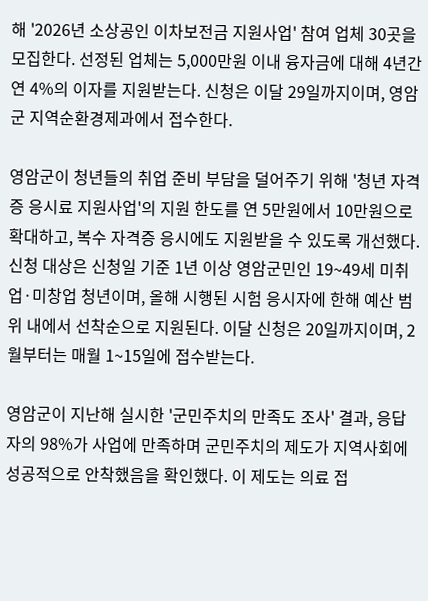해 '2026년 소상공인 이차보전금 지원사업' 참여 업체 30곳을 모집한다. 선정된 업체는 5,000만원 이내 융자금에 대해 4년간 연 4%의 이자를 지원받는다. 신청은 이달 29일까지이며, 영암군 지역순환경제과에서 접수한다.

영암군이 청년들의 취업 준비 부담을 덜어주기 위해 '청년 자격증 응시료 지원사업'의 지원 한도를 연 5만원에서 10만원으로 확대하고, 복수 자격증 응시에도 지원받을 수 있도록 개선했다. 신청 대상은 신청일 기준 1년 이상 영암군민인 19~49세 미취업·미창업 청년이며, 올해 시행된 시험 응시자에 한해 예산 범위 내에서 선착순으로 지원된다. 이달 신청은 20일까지이며, 2월부터는 매월 1~15일에 접수받는다.

영암군이 지난해 실시한 '군민주치의 만족도 조사' 결과, 응답자의 98%가 사업에 만족하며 군민주치의 제도가 지역사회에 성공적으로 안착했음을 확인했다. 이 제도는 의료 접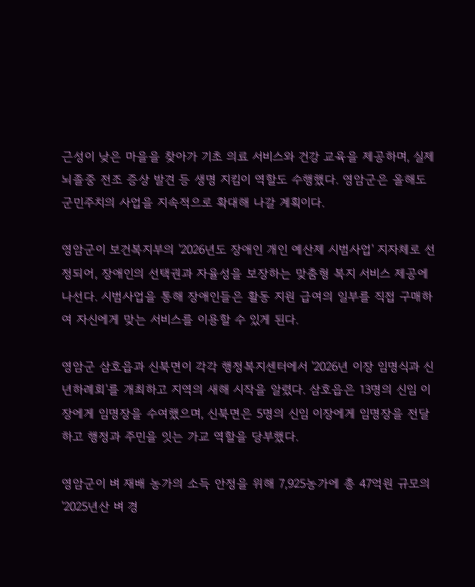근성이 낮은 마을을 찾아가 기초 의료 서비스와 건강 교육을 제공하며, 실제 뇌졸중 전조 증상 발견 등 생명 지킴이 역할도 수행했다. 영암군은 올해도 군민주치의 사업을 지속적으로 확대해 나갈 계획이다.

영암군이 보건복지부의 '2026년도 장애인 개인 예산제 시범사업' 지자체로 선정되어, 장애인의 선택권과 자율성을 보장하는 맞춤형 복지 서비스 제공에 나선다. 시범사업을 통해 장애인들은 활동 지원 급여의 일부를 직접 구매하여 자신에게 맞는 서비스를 이용할 수 있게 된다.

영암군 삼호읍과 신북면이 각각 행정복지센터에서 '2026년 이장 임명식과 신년하례회'를 개최하고 지역의 새해 시작을 알렸다. 삼호읍은 13명의 신임 이장에게 임명장을 수여했으며, 신북면은 5명의 신임 이장에게 임명장을 전달하고 행정과 주민을 잇는 가교 역할을 당부했다.

영암군이 벼 재배 농가의 소득 안정을 위해 7,925농가에 총 47억원 규모의 '2025년산 벼 경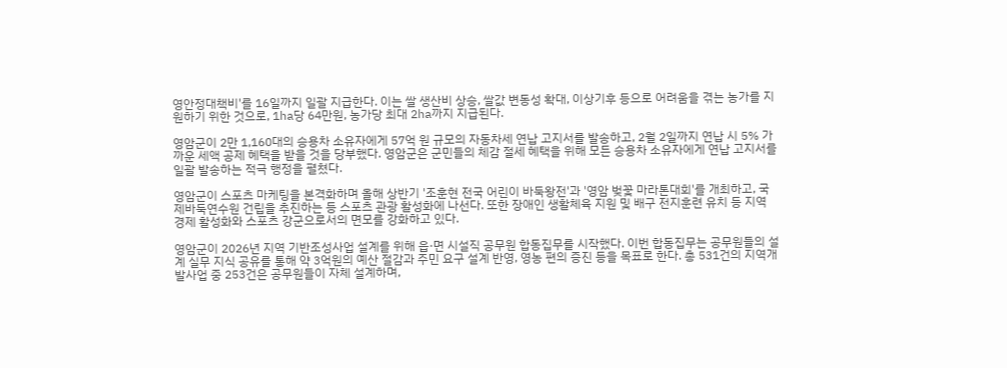영안정대책비'를 16일까지 일괄 지급한다. 이는 쌀 생산비 상승, 쌀값 변동성 확대, 이상기후 등으로 어려움을 겪는 농가를 지원하기 위한 것으로, 1ha당 64만원, 농가당 최대 2ha까지 지급된다.

영암군이 2만 1,160대의 승용차 소유자에게 57억 원 규모의 자동차세 연납 고지서를 발송하고, 2월 2일까지 연납 시 5% 가까운 세액 공제 혜택을 받을 것을 당부했다. 영암군은 군민들의 체감 절세 혜택을 위해 모든 승용차 소유자에게 연납 고지서를 일괄 발송하는 적극 행정을 펼쳤다.

영암군이 스포츠 마케팅을 본격화하며 올해 상반기 '조훈현 전국 어린이 바둑왕전'과 '영암 벚꽃 마라톤대회'를 개최하고, 국제바둑연수원 건립을 추진하는 등 스포츠 관광 활성화에 나선다. 또한 장애인 생활체육 지원 및 배구 전지훈련 유치 등 지역 경제 활성화와 스포츠 강군으로서의 면모를 강화하고 있다.

영암군이 2026년 지역 기반조성사업 설계를 위해 읍·면 시설직 공무원 합동집무를 시작했다. 이번 합동집무는 공무원들의 설계 실무 지식 공유를 통해 약 3억원의 예산 절감과 주민 요구 설계 반영, 영농 편의 증진 등을 목표로 한다. 총 531건의 지역개발사업 중 253건은 공무원들이 자체 설계하며,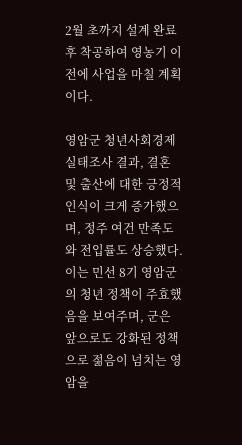2월 초까지 설계 완료 후 착공하여 영농기 이전에 사업을 마칠 계획이다.

영암군 청년사회경제실태조사 결과, 결혼 및 출산에 대한 긍정적 인식이 크게 증가했으며, 정주 여건 만족도와 전입률도 상승했다. 이는 민선 8기 영암군의 청년 정책이 주효했음을 보여주며, 군은 앞으로도 강화된 정책으로 젊음이 넘치는 영암을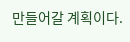만들어갈 계획이다.